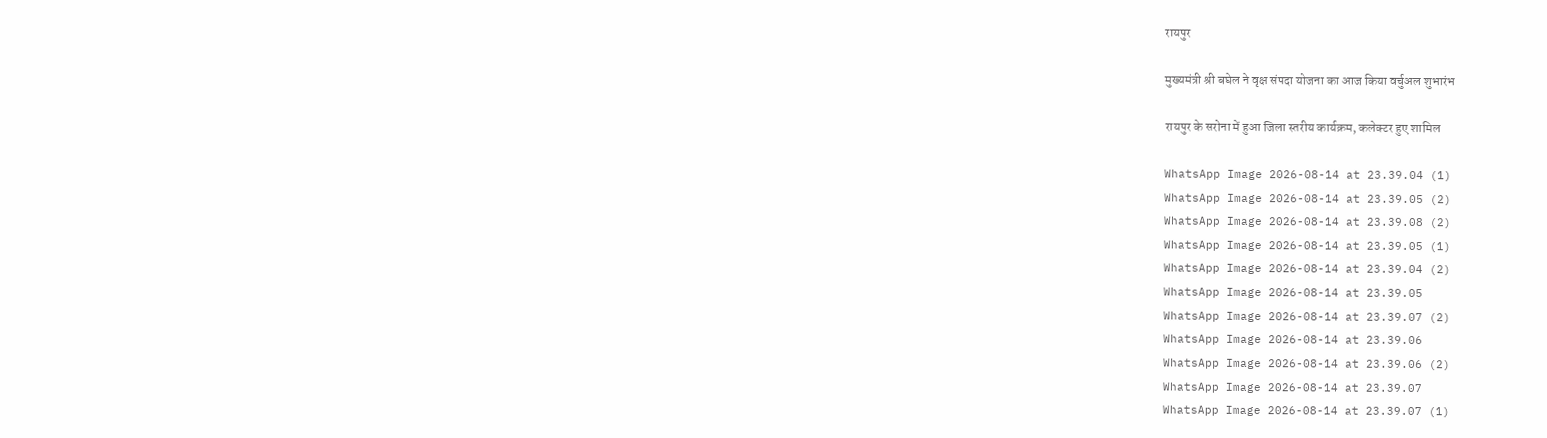रायपुर

मुख्यमंत्री श्री बघेल ने वृक्ष संपदा योजना का आज किया वर्चुअल शुभारंभ

रायपुर के सरोना में हुआ जिला स्तरीय कार्यक्रम, कलेक्टर हुए शामिल

WhatsApp Image 2026-08-14 at 23.39.04 (1)
WhatsApp Image 2026-08-14 at 23.39.05 (2)
WhatsApp Image 2026-08-14 at 23.39.08 (2)
WhatsApp Image 2026-08-14 at 23.39.05 (1)
WhatsApp Image 2026-08-14 at 23.39.04 (2)
WhatsApp Image 2026-08-14 at 23.39.05
WhatsApp Image 2026-08-14 at 23.39.07 (2)
WhatsApp Image 2026-08-14 at 23.39.06
WhatsApp Image 2026-08-14 at 23.39.06 (2)
WhatsApp Image 2026-08-14 at 23.39.07
WhatsApp Image 2026-08-14 at 23.39.07 (1)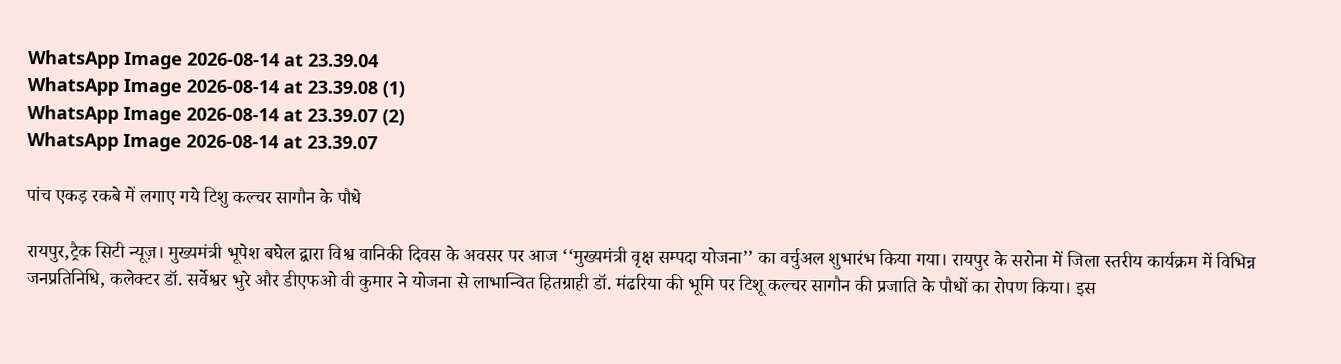WhatsApp Image 2026-08-14 at 23.39.04
WhatsApp Image 2026-08-14 at 23.39.08 (1)
WhatsApp Image 2026-08-14 at 23.39.07 (2)
WhatsApp Image 2026-08-14 at 23.39.07

पांच एकड़ रकबे में लगाए गये टिशु कल्चर सागौन के पौधे

रायपुर,ट्रैक सिटी न्यूज़। मुख्यमंत्री भूपेश बघेल द्वारा विश्व वानिकी दिवस के अवसर पर आज ‘‘मुख्यमंत्री वृक्ष सम्पदा योजना’’ का वर्चुअल शुभारंभ किया गया। रायपुर के सरोना में जिला स्तरीय कार्यक्रम में विभिन्न जनप्रतिनिधि, कलेक्टर डॉ. सर्वेश्वर भुरे और डीएफओ वी कुमार ने योजना से लाभान्वित हितग्राही डॉ. मंढरिया की भूमि पर टिशू कल्चर सागौन की प्रजाति के पौधों का रोपण किया। इस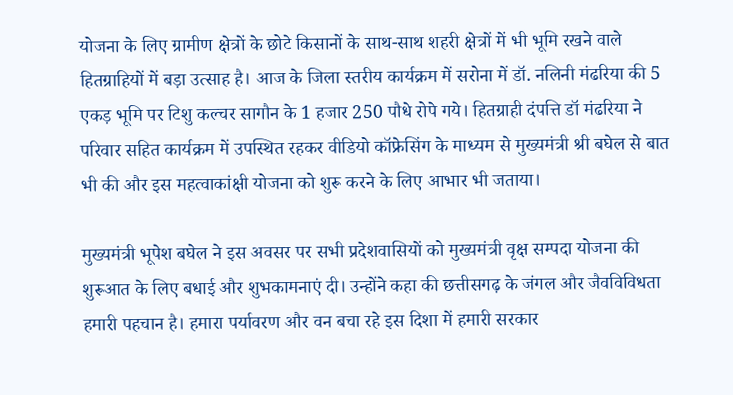योजना के लिए ग्रामीण क्षेत्रों के छोटे किसानों के साथ-साथ शहरी क्षेत्रों में भी भूमि रखने वाले हितग्राहियों में बड़ा उत्साह है। आज के जिला स्तरीय कार्यक्रम में सरोना में डॉ. नलिनी मंढरिया की 5 एकड़ भूमि पर टिशु कल्चर सागौन के 1 हजार 250 पौधे रोपे गये। हितग्राही दंपत्ति डॉ मंढरिया ने परिवार सहित कार्यक्रम में उपस्थित रहकर वीडियो कॉफ्रेसिंग के माध्यम से मुख्यमंत्री श्री बघेल से बात भी की और इस महत्वाकांक्षी योजना को शुरू करने के लिए आभार भी जताया।

मुख्यमंत्री भूपेश बघेल ने इस अवसर पर सभी प्रदेशवासियों को मुख्यमंत्री वृक्ष सम्पदा योजना की शुरूआत के लिए बधाई और शुभकामनाएं दी। उन्होंने कहा की छत्तीसगढ़ के जंगल और जैवविविधता हमारी पहचान है। हमारा पर्यावरण और वन बचा रहे इस दिशा में हमारी सरकार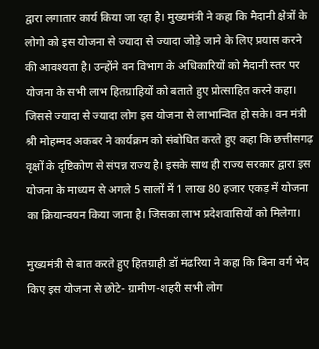द्वारा लगातार कार्य किया जा रहा है। मुख्यमंत्री ने कहा कि मैदानी क्षेत्रों के लोगो को इस योजना से ज्यादा से ज्यादा जोड़े जाने के लिए प्रयास करने की आवश्यता है। उन्होंने वन विभाग के अधिकारियों को मैदानी स्तर पर योजना के सभी लाभ हितग्राहियों को बताते हुए प्रोत्साहित करने कहा। जिससे ज्यादा से ज्यादा लोग इस योजना से लाभान्वित हो सके। वन मंत्री श्री मोहम्मद अकबर ने कार्यक्रम को संबोधित करते हुए कहा कि छत्तीसगढ़ वृक्षों के दृष्टिकोण से संपन्न राज्य है। इसके साथ ही राज्य सरकार द्वारा इस योजना के माध्यम से अगले 5 सालों में 1 लाख 80 हजार एकड़ में योजना का क्रियान्वयन किया जाना है। जिसका लाभ प्रदेशवासियों को मिलेगा।

मुख्यमंत्री से बात करते हुए हितग्राही डॉ मंढरिया ने कहा कि बिना वर्ग भेद किए इस योजना से छोटे- ग्रामीण-शहरी सभी लोग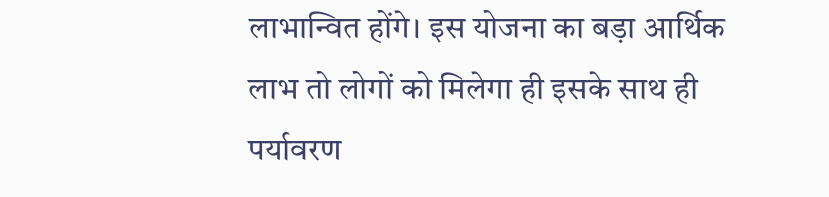लाभान्वित होंगे। इस योजना का बड़ा आर्थिक लाभ तो लोगों को मिलेगा ही इसके साथ ही पर्यावरण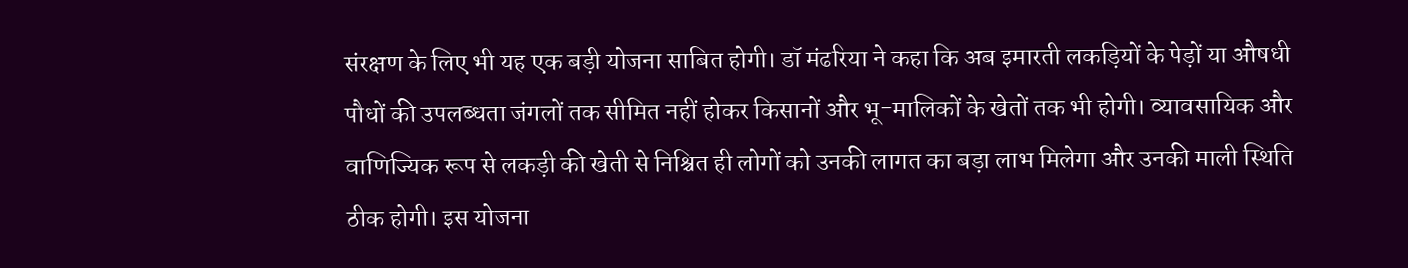संरक्षण के लिए भी यह एक बड़ी योजना साबित होगी। डॉ मंढरिया ने कहा कि अब इमारती लकड़ियों के पेड़ों या औषधी पौधों की उपलब्धता जंगलों तक सीमित नहीं होकर किसानों और भू-मालिकों के खेतों तक भी होगी। व्यावसायिक और वाणिज्यिक रूप से लकड़ी की खेती से निश्चित ही लोगों को उनकी लागत का बड़ा लाभ मिलेगा और उनकी माली स्थिति ठीक होगी। इस योजना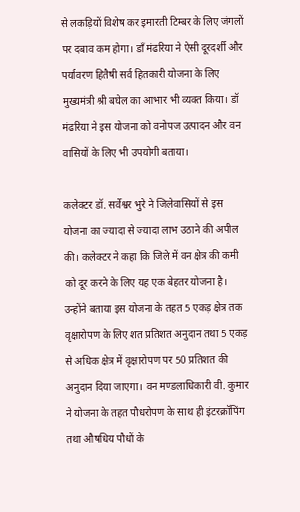से लकड़ियों विशेष कर इमारती टिम्बर के लिए जंगलों पर दबाव कम होगा। डॉं मंढरिया ने ऐसी दूरदर्शी और पर्यावरण हितैषी सर्व हितकारी योजना के लिए मुख्यमंत्री श्री बघेल का आभार भी व्यक्त किया। डॉ मंढरिया ने इस योजना को वनोपज उत्पादन और वन वासियों के लिए भी उपयोगी बताया।

कलेक्टर डॉ. सर्वेश्वर भुरे ने जिलेवासियों से इस योजना का ज्यादा से ज्यादा लाभ उठाने की अपील की। कलेक्टर ने कहा कि जिले में वन क्षेत्र की कमी को दूर करने के लिए यह एक बेहतर योजना है। उन्होंने बताया इस योजना के तहत 5 एकड़ क्षेत्र तक वृक्षारोपण के लिए शत प्रतिशत अनुदान तथा 5 एकड़ से अधिक क्षेत्र में वृक्षारोपण पर 50 प्रतिशत की अनुदान दिया जाएगा। वन मण्डलाधिकारी वी. कुमार ने योजना के तहत पौधरोपण के साथ ही इंटरक्रॉपिंग तथा औषधिय पौधों के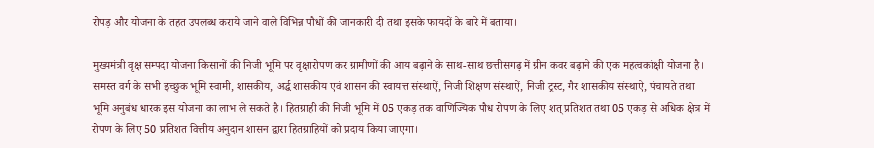रोपड़ और योजना के तहत उपलब्ध कराये जाने वाले विभिन्न पौधों की जानकारी दी तथा इसके फायदों के बारे में बताया।

मुख्यमंत्री वृक्ष सम्पदा योजना किसानों की निजी भूमि पर वृक्षारोपण कर ग्रामीणों की आय बढ़ाने के साथ-साथ छत्तीसगढ़ में ग्रीन कवर बढ़ाने की एक महत्वकांक्षी योजना है। समस्त वर्ग के सभी इच्छुक भूमि स्वामी, शासकीय, अर्द्ध शासकीय एवं शासन की स्वायत्त संस्थाऐं, निजी शिक्षण संस्थाऐं, निजी ट्रस्ट, गैर शासकीय संस्थाऐ, पंचायते तथा भूमि अनुबंध धारक इस योजना का लाभ ले सकते है। हितग्राही की निजी भूमि में 05 एकड़ तक वाणिज्यिक पौध रोपण के लिए शत् प्रतिशत तथा 05 एकड़ से अधिक क्षेत्र में रोपण के लिए 50 प्रतिशत वित्तीय अनुदान शासन द्वारा हितग्राहियों को प्रदाय किया जाएगा।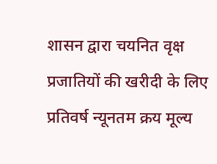शासन द्वारा चयनित वृक्ष प्रजातियों की खरीदी के लिए प्रतिवर्ष न्यूनतम क्रय मूल्य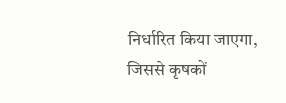निर्धारित किया जाएगा, जिससे कृषकों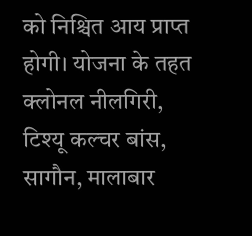को निश्चित आय प्राप्त होगी। योजना के तहत क्लोनल नीलगिरी, टिश्यू कल्चर बांस, सागौन, मालाबार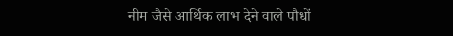नीम जैसे आर्थिक लाभ देने वाले पौधों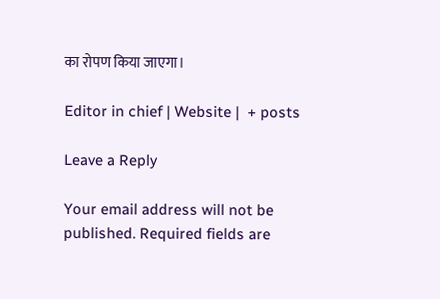का रोपण किया जाएगा।

Editor in chief | Website |  + posts

Leave a Reply

Your email address will not be published. Required fields are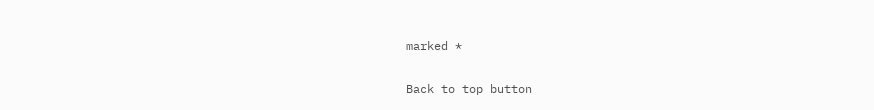marked *

Back to top button